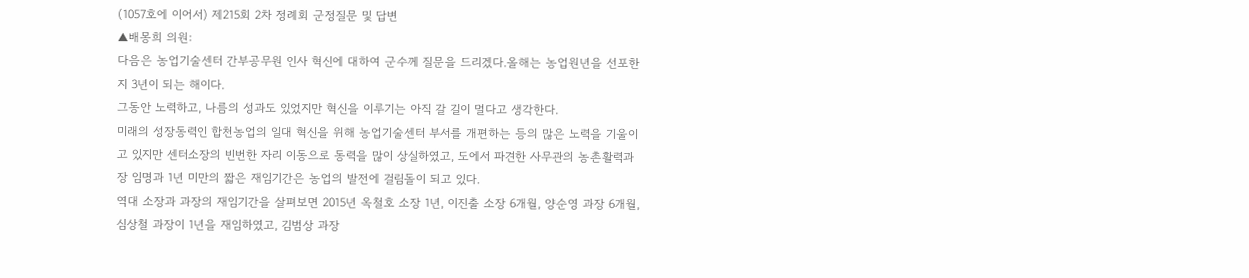(1057호에 이어서) 제215회 2차 정례회 군정질문 및 답변
▲배몽희 의원:
다음은 농업기술센터 간부공무원 인사 혁신에 대하여 군수께 질문을 드리겠다.올해는 농업원년을 선포한지 3년이 되는 해이다.
그동안 노력하고, 나름의 성과도 있었지만 혁신을 이루기는 아직 갈 길이 멀다고 생각한다.
미래의 성장동력인 합천농업의 일대 혁신을 위해 농업기술센터 부서를 개편하는 등의 많은 노력을 기울이고 있지만 센터소장의 빈번한 자리 이동으로 동력을 많이 상실하였고, 도에서 파견한 사무관의 농촌활력과장 임명과 1년 미만의 짧은 재임기간은 농업의 발전에 걸림돌이 되고 있다.
역대 소장과 과장의 재임기간을 살펴보면 2015년 옥철호 소장 1년, 이진출 소장 6개월, 양순영 과장 6개월, 심상철 과장이 1년을 재임하였고, 김범상 과장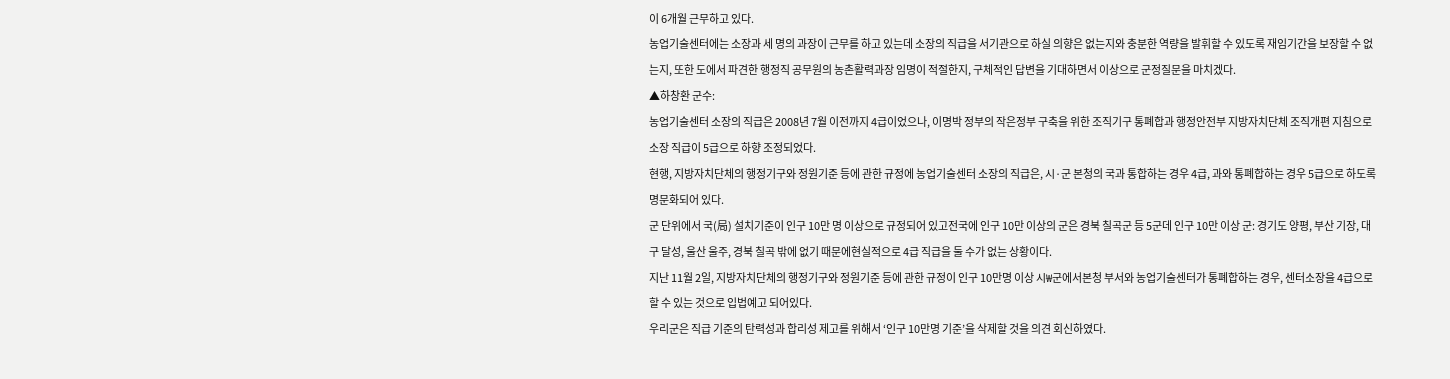이 6개월 근무하고 있다.
농업기술센터에는 소장과 세 명의 과장이 근무를 하고 있는데 소장의 직급을 서기관으로 하실 의향은 없는지와 충분한 역량을 발휘할 수 있도록 재임기간을 보장할 수 없는지, 또한 도에서 파견한 행정직 공무원의 농촌활력과장 임명이 적절한지, 구체적인 답변을 기대하면서 이상으로 군정질문을 마치겠다.
▲하창환 군수:
농업기술센터 소장의 직급은 2008년 7월 이전까지 4급이었으나, 이명박 정부의 작은정부 구축을 위한 조직기구 통폐합과 행정안전부 지방자치단체 조직개편 지침으로 소장 직급이 5급으로 하향 조정되었다.
현행, 지방자치단체의 행정기구와 정원기준 등에 관한 규정에 농업기술센터 소장의 직급은, 시·군 본청의 국과 통합하는 경우 4급, 과와 통폐합하는 경우 5급으로 하도록 명문화되어 있다.
군 단위에서 국(局) 설치기준이 인구 10만 명 이상으로 규정되어 있고전국에 인구 10만 이상의 군은 경북 칠곡군 등 5군데 인구 10만 이상 군: 경기도 양평, 부산 기장, 대구 달성, 울산 울주, 경북 칠곡 밖에 없기 때문에현실적으로 4급 직급을 둘 수가 없는 상황이다.
지난 11월 2일, 지방자치단체의 행정기구와 정원기준 등에 관한 규정이 인구 10만명 이상 시₩군에서본청 부서와 농업기술센터가 통폐합하는 경우, 센터소장을 4급으로 할 수 있는 것으로 입법예고 되어있다.
우리군은 직급 기준의 탄력성과 합리성 제고를 위해서 ‘인구 10만명 기준’을 삭제할 것을 의견 회신하였다.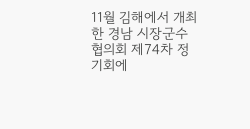11월 김해에서 개최한 경남 시장군수 협의회 제74차 정기회에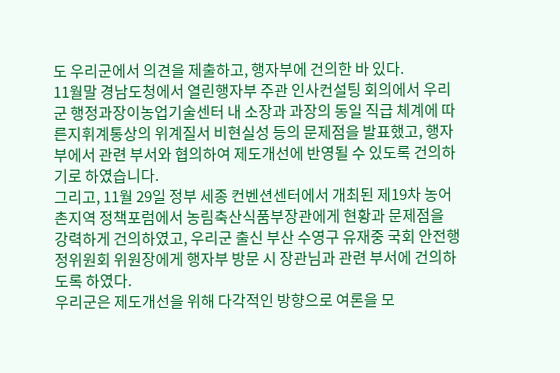도 우리군에서 의견을 제출하고, 행자부에 건의한 바 있다.
11월말 경남도청에서 열린행자부 주관 인사컨설팅 회의에서 우리군 행정과장이농업기술센터 내 소장과 과장의 동일 직급 체계에 따른지휘계통상의 위계질서 비현실성 등의 문제점을 발표했고, 행자부에서 관련 부서와 협의하여 제도개선에 반영될 수 있도록 건의하기로 하였습니다.
그리고, 11월 29일 정부 세종 컨벤션센터에서 개최된 제19차 농어촌지역 정책포럼에서 농림축산식품부장관에게 현황과 문제점을 강력하게 건의하였고, 우리군 출신 부산 수영구 유재중 국회 안전행정위원회 위원장에게 행자부 방문 시 장관님과 관련 부서에 건의하도록 하였다.
우리군은 제도개선을 위해 다각적인 방향으로 여론을 모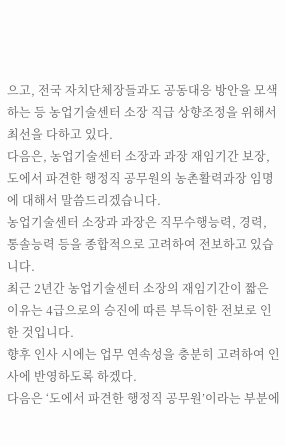으고, 전국 자치단체장들과도 공동대응 방안을 모색하는 등 농업기술센터 소장 직급 상향조정을 위해서 최선을 다하고 있다.
다음은, 농업기술센터 소장과 과장 재임기간 보장,도에서 파견한 행정직 공무원의 농촌활력과장 임명에 대해서 말씀드리겠습니다.
농업기술센터 소장과 과장은 직무수행능력, 경력, 통솔능력 등을 종합적으로 고려하여 전보하고 있습니다.
최근 2년간 농업기술센터 소장의 재임기간이 짧은 이유는 4급으로의 승진에 따른 부득이한 전보로 인한 것입니다.
향후 인사 시에는 업무 연속성을 충분히 고려하여 인사에 반영하도록 하겠다.
다음은 ‘도에서 파견한 행정직 공무원’이라는 부분에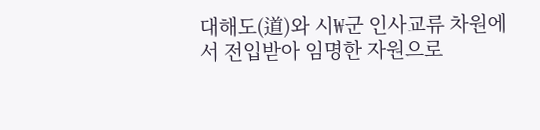대해도(道)와 시₩군 인사교류 차원에서 전입받아 임명한 자원으로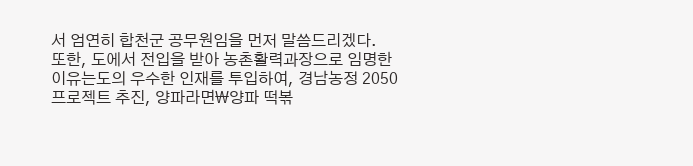서 엄연히 합천군 공무원임을 먼저 말씀드리겠다.
또한, 도에서 전입을 받아 농촌활력과장으로 임명한 이유는도의 우수한 인재를 투입하여, 경남농정 2050 프로젝트 추진, 양파라면₩양파 떡볶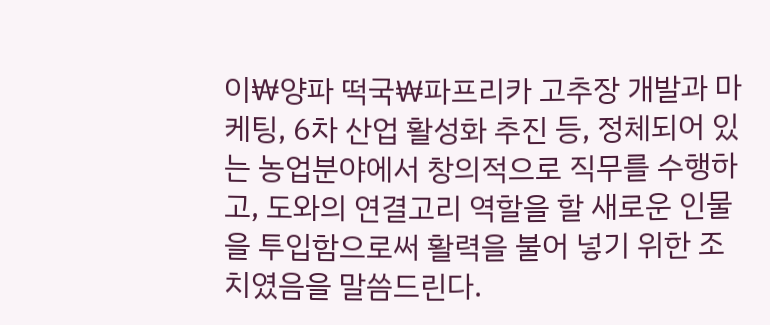이₩양파 떡국₩파프리카 고추장 개발과 마케팅, 6차 산업 활성화 추진 등, 정체되어 있는 농업분야에서 창의적으로 직무를 수행하고, 도와의 연결고리 역할을 할 새로운 인물을 투입함으로써 활력을 불어 넣기 위한 조치였음을 말씀드린다.